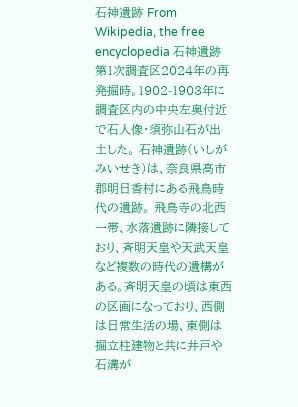石神遺跡 From Wikipedia, the free encyclopedia 石神遺跡 第1次調査区2024年の再発掘時。1902-1903年に調査区内の中央左奥付近で石人像・須弥山石が出土した。 石神遺跡(いしがみいせき)は、奈良県高市郡明日香村にある飛鳥時代の遺跡。 飛鳥寺の北西一帯、水落遺跡に隣接しており、斉明天皇や天武天皇など複数の時代の遺構がある。斉明天皇の頃は東西の区画になっており、西側は日常生活の場、東側は掘立柱建物と共に井戸や石溝が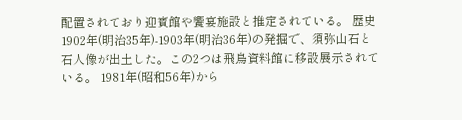配置されており迎賓館や饗宴施設と推定されている。 歴史 1902年(明治35年)-1903年(明治36年)の発掘で、須弥山石と石人像が出土した。この2つは飛鳥資料館に移設展示されている。 1981年(昭和56年)から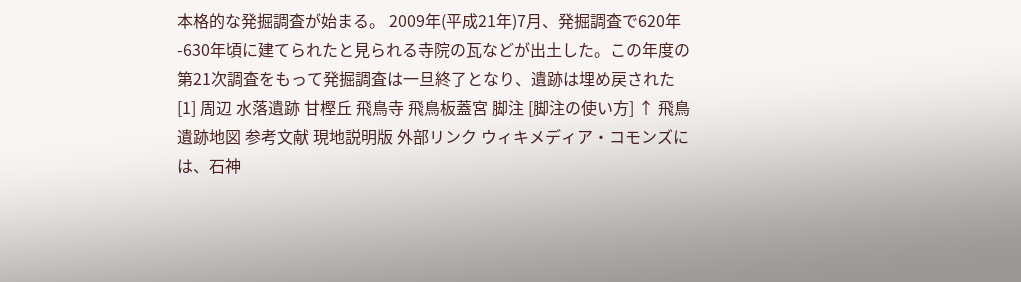本格的な発掘調査が始まる。 2009年(平成21年)7月、発掘調査で620年-630年頃に建てられたと見られる寺院の瓦などが出土した。この年度の第21次調査をもって発掘調査は一旦終了となり、遺跡は埋め戻された[1] 周辺 水落遺跡 甘樫丘 飛鳥寺 飛鳥板蓋宮 脚注 [脚注の使い方] ↑ 飛鳥遺跡地図 参考文献 現地説明版 外部リンク ウィキメディア・コモンズには、石神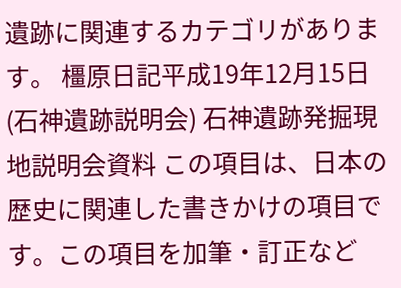遺跡に関連するカテゴリがあります。 橿原日記平成19年12月15日(石神遺跡説明会) 石神遺跡発掘現地説明会資料 この項目は、日本の歴史に関連した書きかけの項目です。この項目を加筆・訂正など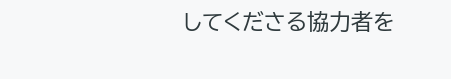してくださる協力者を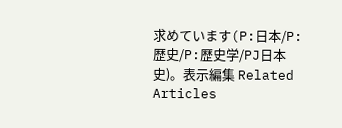求めています(P:日本/P:歴史/P:歴史学/PJ日本史)。表示編集 Related Articles